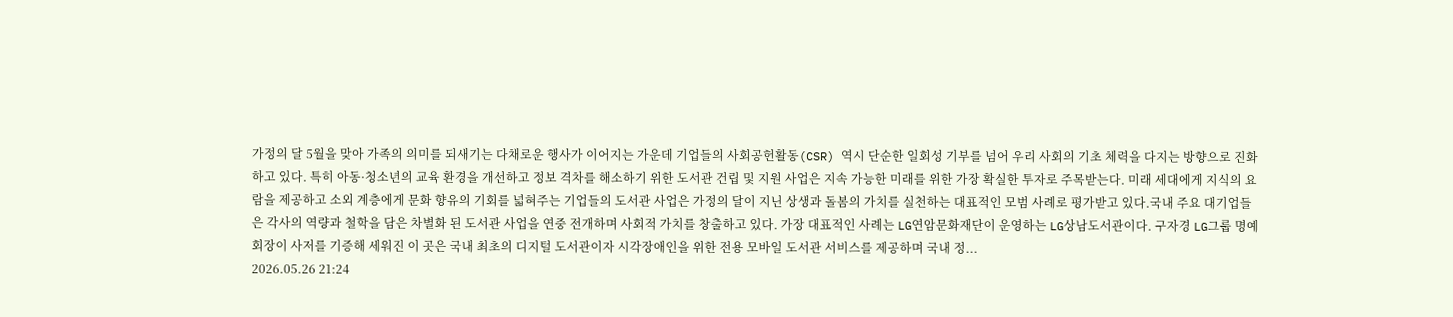가정의 달 5월을 맞아 가족의 의미를 되새기는 다채로운 행사가 이어지는 가운데 기업들의 사회공헌활동(CSR) 역시 단순한 일회성 기부를 넘어 우리 사회의 기초 체력을 다지는 방향으로 진화하고 있다. 특히 아동·청소년의 교육 환경을 개선하고 정보 격차를 해소하기 위한 도서관 건립 및 지원 사업은 지속 가능한 미래를 위한 가장 확실한 투자로 주목받는다. 미래 세대에게 지식의 요람을 제공하고 소외 계층에게 문화 향유의 기회를 넓혀주는 기업들의 도서관 사업은 가정의 달이 지닌 상생과 돌봄의 가치를 실천하는 대표적인 모범 사례로 평가받고 있다.국내 주요 대기업들은 각사의 역량과 철학을 담은 차별화 된 도서관 사업을 연중 전개하며 사회적 가치를 창출하고 있다. 가장 대표적인 사례는 LG연암문화재단이 운영하는 LG상남도서관이다. 구자경 LG그룹 명예회장이 사저를 기증해 세워진 이 곳은 국내 최초의 디지털 도서관이자 시각장애인을 위한 전용 모바일 도서관 서비스를 제공하며 국내 정...
2026.05.26 21:24